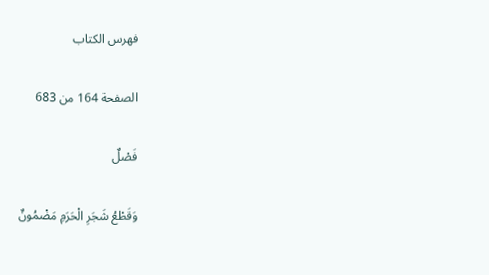فهرس الكتاب

الصفحة 164 من 683

فَصْلٌ

وَقَطْعُ شَجَرِ الْحَرَمِ مَضْمُونٌ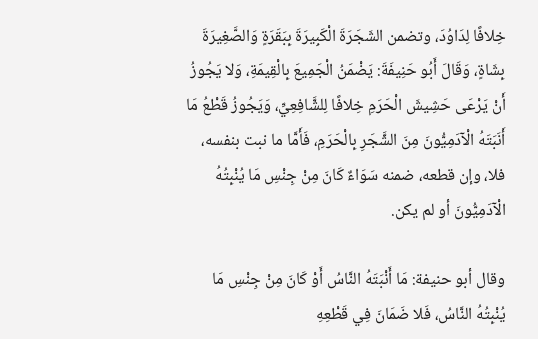خِلافًا لِدَاوُدَ، وتضمن الشَجَرَةَ الْكَبِيرَةَ بِبَقَرَةٍ وَالصَّغِيرَةَ بِشَاةٍ، وَقَالَ أَبُو حَنِيفَةَ: يَضْمَنُ الْجَمِيعَ بِالْقِيمَةِ، وَلا يَجُوزُ أَنْ يَرْعَى حَشِيشَ الْحَرَمِ خِلافًا لِلشَّافِعِيِّ، وَيَجُوزُ قَطْعُ مَا أَنَبَتَهُ الْآدَمِيُّونَ مِنَ الشَّجَرِ بِالْحَرَمِ، فَأَمَّا ما نبت بنفسه، فلا، وإن قطعه، ضمنه سَوَاءٌ كَانَ مِنْ جِنْسِ مَا يُنْبِتُهُ الْآدَمِيُّونَ أو لم يكن.

وقال أبو حنيفة: مَا أَنْبَتَهُ النَّاسُ أَوْ كَانَ مِنْ جِنْسِ مَا يُنْبِتُهُ النَّاسُ، فَلا ضَمَانَ فِي قَطْعِهِ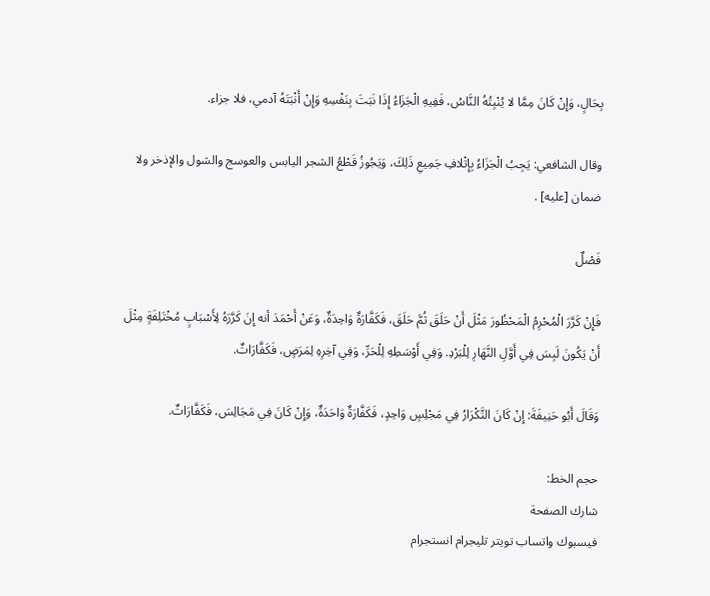بِحَالٍ، وَإِنْ كَانَ مِمَّا لا يُنْبِتُهُ النَّاسُ، فَفِيهِ الْجَزَاءُ إِذَا نَبَتَ بِنَفْسِهِ وَإِنْ أَنْبَتَهُ آدمي، فلا جزاء.

وقال الشافعي: يَجِبُ الْجَزَاءُ بِإِتْلافِ جَمِيعِ ذَلِكَ، وَيَجُوزُ قَطْعُ الشجر اليابس والعوسج والشول والإذخر ولا ضمان [عليه] .

فَصْلٌ

فَإِنْ كَرَّرَ الْمُحْرِمُ الْمَحْظُورَ مَثْلَ أَنْ حَلَقَ ثُمَّ حَلَقَ، فَكَفَّارَةٌ وَاحِدَةٌ، وَعَنْ أَحْمَدَ أنه إِنَ كَرَّرَهُ لِأَسْبَابٍ مُخْتَلِفَةٍ مِثْلَ أَنْ يَكُونَ لَبِسَ فِي أَوَّلِ النَّهَارِ لِلْبَرْدِ. وَفِي أَوْسَطِهِ لِلْحَرِّ، وَفِي آخِرِهِ لِمَرَضٍ، فَكَفَّارَاتٌ.

وَقَالَ أَبُو حَنِيفَةَ: إِنْ كَانَ التَّكْرَارُ فِي مَجْلِسٍ وَاحِدٍ، فَكَفَّارَةٌ وَاحَدَةٌ، وَإِنْ كَانَ فِي مَجَالِسَ، فَكَفَّارَاتٌ.

حجم الخط:
شارك الصفحة
فيسبوك واتساب تويتر تليجرام انستجرام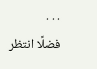. . .
فضلًا انتظر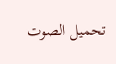تحميل الصوت